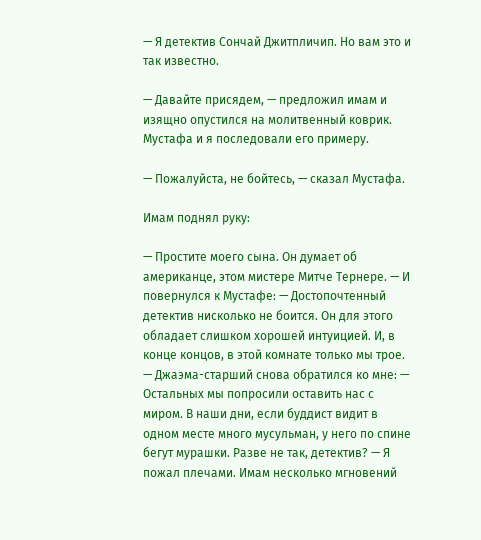— Я детектив Сончай Джитпличип. Но вам это и так известно.

— Давайте присядем, — предложил имам и изящно опустился на молитвенный коврик. Мустафа и я последовали его примеру.

— Пожалуйста, не бойтесь, — сказал Мустафа.

Имам поднял руку:

— Простите моего сына. Он думает об американце, этом мистере Митче Тернере. — И повернулся к Мустафе: — Достопочтенный детектив нисколько не боится. Он для этого обладает слишком хорошей интуицией. И, в конце концов, в этой комнате только мы трое. — Джаэма-старший снова обратился ко мне: — Остальных мы попросили оставить нас с миром. В наши дни, если буддист видит в одном месте много мусульман, у него по спине бегут мурашки. Разве не так, детектив? — Я пожал плечами. Имам несколько мгновений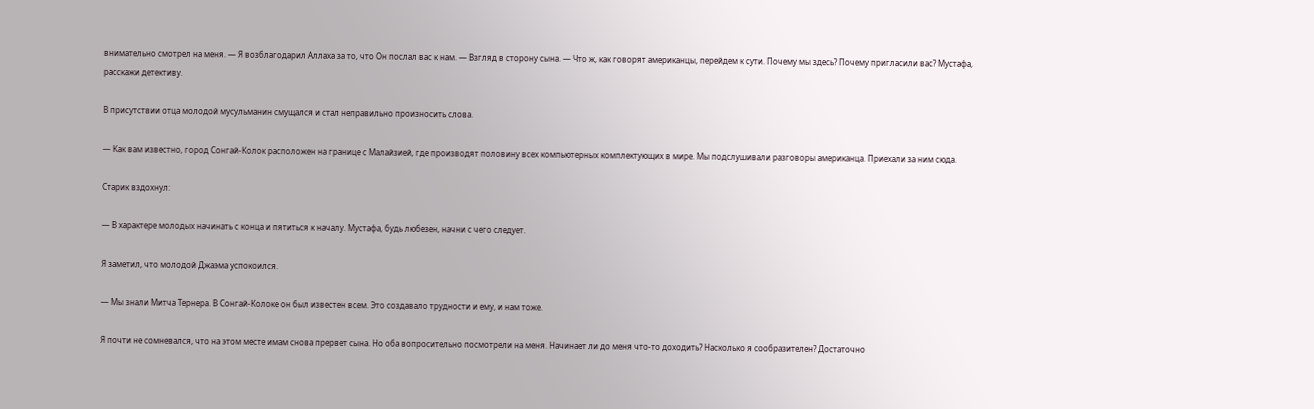внимательно смотрел на меня. — Я возблагодарил Аллаха за то, что Он послал вас к нам. — Взгляд в сторону сына. — Что ж, как говорят американцы, перейдем к сути. Почему мы здесь? Почему пригласили вас? Мустафа, расскажи детективу.

В присутствии отца молодой мусульманин смущался и стал неправильно произносить слова.

— Как вам известно, город Сонгай-Колок расположен на границе с Малайзией, где производят половину всех компьютерных комплектующих в мире. Мы подслушивали разговоры американца. Приехали за ним сюда.

Старик вздохнул:

— В характере молодых начинать с конца и пятиться к началу. Мустафа, будь любезен, начни с чего следует.

Я заметил, что молодой Джаэма успокоился.

— Мы знали Митча Тернера. В Сонгай-Колоке он был известен всем. Это создавало трудности и ему, и нам тоже.

Я почти не сомневался, что на этом месте имам снова прервет сына. Но оба вопросительно посмотрели на меня. Начинает ли до меня что-то доходить? Насколько я сообразителен? Достаточно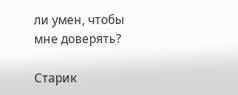ли умен, чтобы мне доверять?

Старик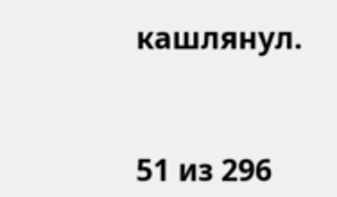кашлянул.



51 из 296